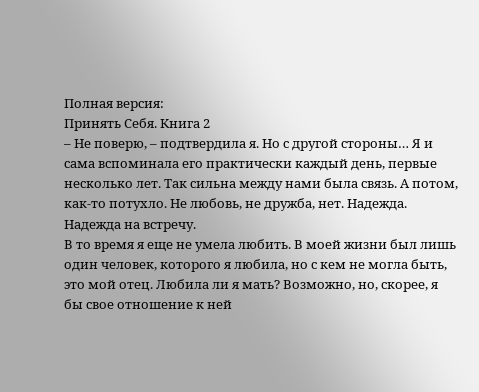Полная версия:
Принять Себя. Книга 2
– Не поверю, – подтвердила я. Но с другой стороны… Я и сама вспоминала его практически каждый день, первые несколько лет. Так сильна между нами была связь. А потом, как-то потухло. Не любовь, не дружба, нет. Надежда. Надежда на встречу.
В то время я еще не умела любить. В моей жизни был лишь один человек, которого я любила, но с кем не могла быть, это мой отец. Любила ли я мать? Возможно, но, скорее, я бы свое отношение к ней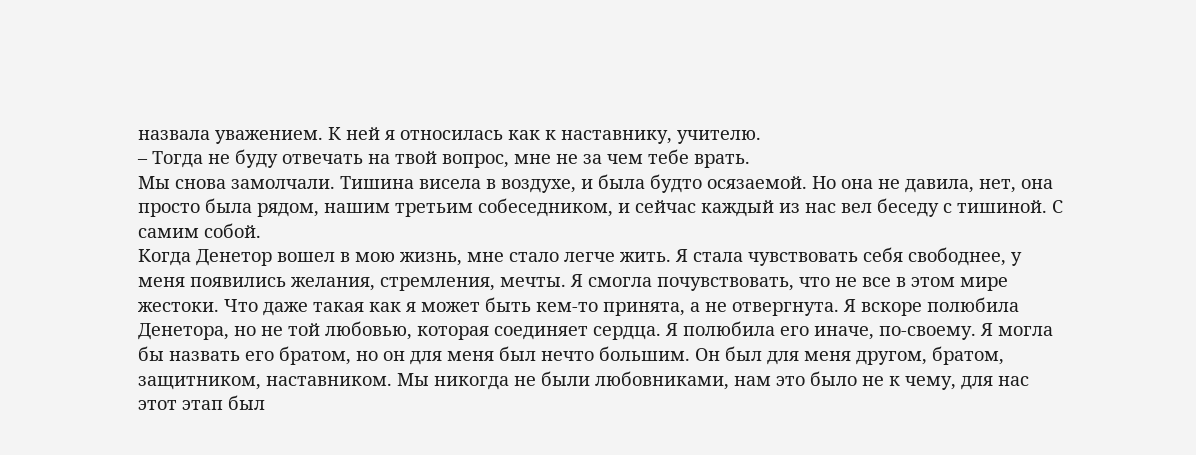назвала уважением. К ней я относилась как к наставнику, учителю.
– Тогда не буду отвечать на твой вопрос, мне не за чем тебе врать.
Мы снова замолчали. Тишина висела в воздухе, и была будто осязаемой. Но она не давила, нет, она просто была рядом, нашим третьим собеседником, и сейчас каждый из нас вел беседу с тишиной. С самим собой.
Когда Денетор вошел в мою жизнь, мне стало легче жить. Я стала чувствовать себя свободнее, у меня появились желания, стремления, мечты. Я смогла почувствовать, что не все в этом мире жестоки. Что даже такая как я может быть кем-то принята, а не отвергнута. Я вскоре полюбила Денетора, но не той любовью, которая соединяет сердца. Я полюбила его иначе, по-своему. Я могла бы назвать его братом, но он для меня был нечто большим. Он был для меня другом, братом, защитником, наставником. Мы никогда не были любовниками, нам это было не к чему, для нас этот этап был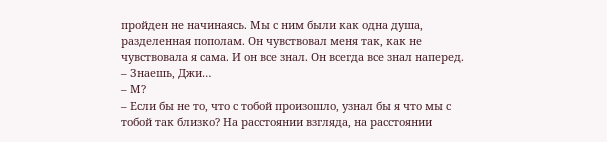пройден не начинаясь. Мы с ним были как одна душа, разделенная пополам. Он чувствовал меня так, как не чувствовала я сама. И он все знал. Он всегда все знал наперед.
– Знаешь, Джи…
– М?
– Если бы не то, что с тобой произошло, узнал бы я что мы с тобой так близко? На расстоянии взгляда, на расстоянии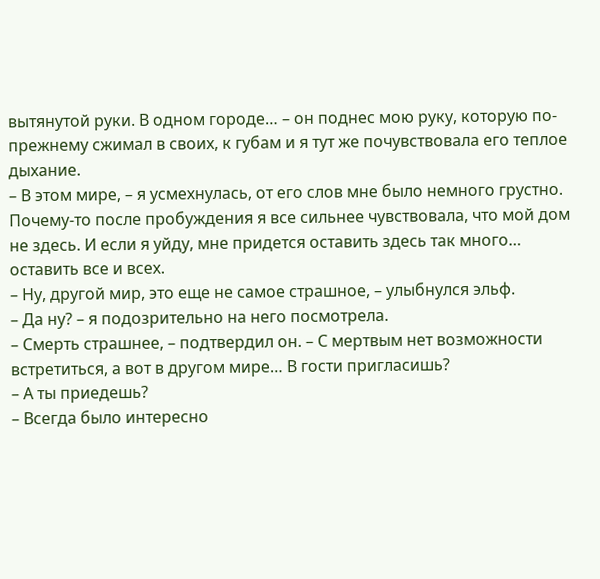вытянутой руки. В одном городе… – он поднес мою руку, которую по-прежнему сжимал в своих, к губам и я тут же почувствовала его теплое дыхание.
– В этом мире, – я усмехнулась, от его слов мне было немного грустно. Почему-то после пробуждения я все сильнее чувствовала, что мой дом не здесь. И если я уйду, мне придется оставить здесь так много… оставить все и всех.
– Ну, другой мир, это еще не самое страшное, – улыбнулся эльф.
– Да ну? – я подозрительно на него посмотрела.
– Смерть страшнее, – подтвердил он. – С мертвым нет возможности встретиться, а вот в другом мире… В гости пригласишь?
– А ты приедешь?
– Всегда было интересно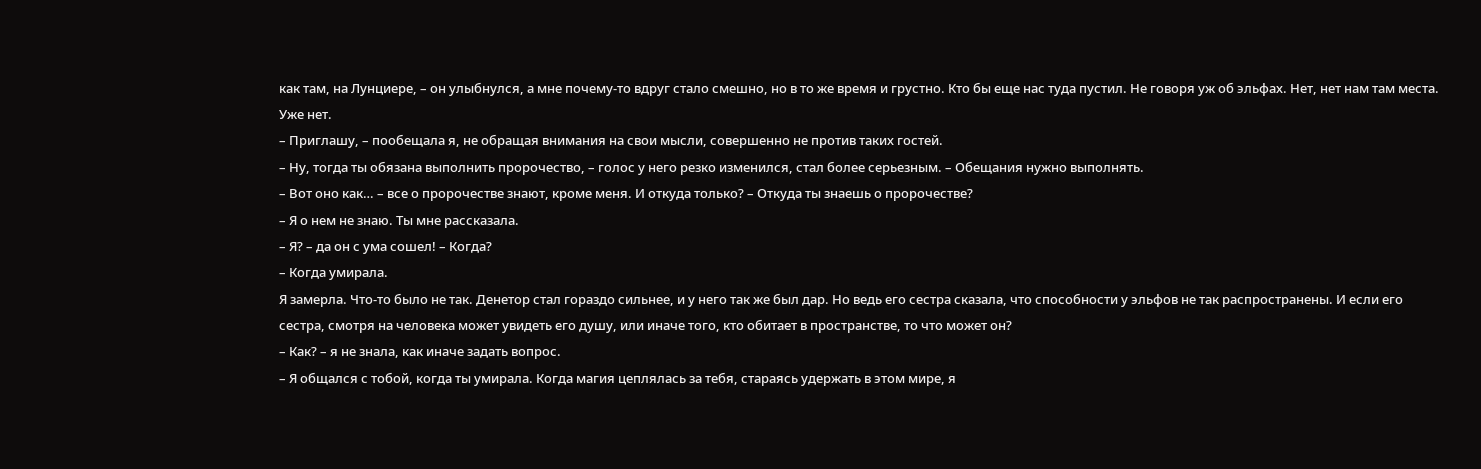как там, на Лунциере, – он улыбнулся, а мне почему-то вдруг стало смешно, но в то же время и грустно. Кто бы еще нас туда пустил. Не говоря уж об эльфах. Нет, нет нам там места. Уже нет.
– Приглашу, – пообещала я, не обращая внимания на свои мысли, совершенно не против таких гостей.
– Ну, тогда ты обязана выполнить пророчество, – голос у него резко изменился, стал более серьезным. – Обещания нужно выполнять.
– Вот оно как… – все о пророчестве знают, кроме меня. И откуда только? – Откуда ты знаешь о пророчестве?
– Я о нем не знаю. Ты мне рассказала.
– Я? – да он с ума сошел! – Когда?
– Когда умирала.
Я замерла. Что-то было не так. Денетор стал гораздо сильнее, и у него так же был дар. Но ведь его сестра сказала, что способности у эльфов не так распространены. И если его сестра, смотря на человека может увидеть его душу, или иначе того, кто обитает в пространстве, то что может он?
– Как? – я не знала, как иначе задать вопрос.
– Я общался с тобой, когда ты умирала. Когда магия цеплялась за тебя, стараясь удержать в этом мире, я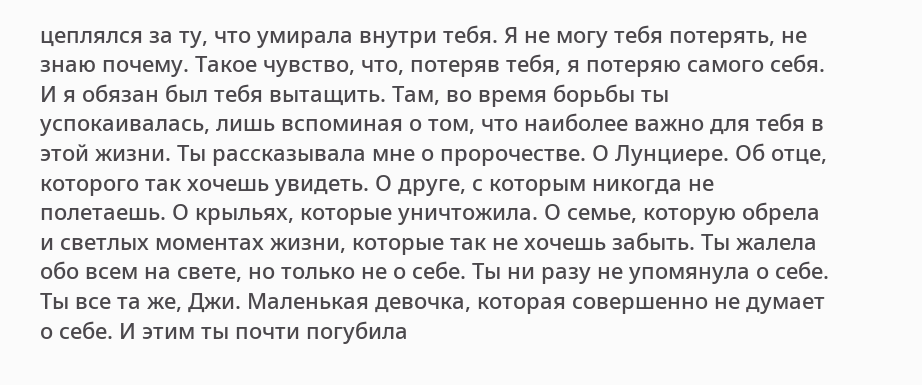цеплялся за ту, что умирала внутри тебя. Я не могу тебя потерять, не знаю почему. Такое чувство, что, потеряв тебя, я потеряю самого себя. И я обязан был тебя вытащить. Там, во время борьбы ты успокаивалась, лишь вспоминая о том, что наиболее важно для тебя в этой жизни. Ты рассказывала мне о пророчестве. О Лунциере. Об отце, которого так хочешь увидеть. О друге, с которым никогда не полетаешь. О крыльях, которые уничтожила. О семье, которую обрела и светлых моментах жизни, которые так не хочешь забыть. Ты жалела обо всем на свете, но только не о себе. Ты ни разу не упомянула о себе. Ты все та же, Джи. Маленькая девочка, которая совершенно не думает о себе. И этим ты почти погубила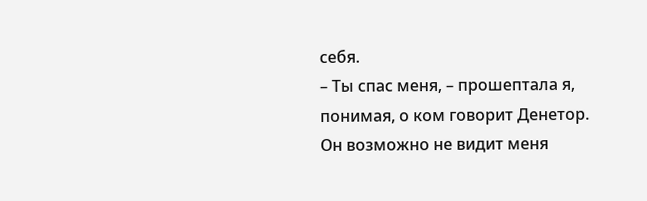себя.
– Ты спас меня, – прошептала я, понимая, о ком говорит Денетор. Он возможно не видит меня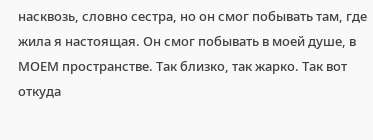насквозь, словно сестра, но он смог побывать там, где жила я настоящая. Он смог побывать в моей душе, в МОЕМ пространстве. Так близко, так жарко. Так вот откуда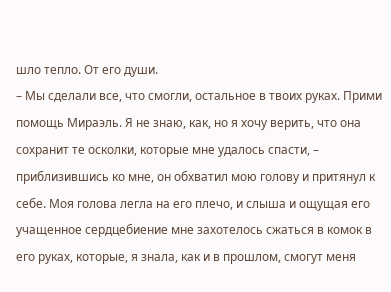шло тепло. От его души.
– Мы сделали все, что смогли, остальное в твоих руках. Прими помощь Мираэль. Я не знаю, как, но я хочу верить, что она сохранит те осколки, которые мне удалось спасти, – приблизившись ко мне, он обхватил мою голову и притянул к себе. Моя голова легла на его плечо, и слыша и ощущая его учащенное сердцебиение мне захотелось сжаться в комок в его руках, которые, я знала, как и в прошлом, смогут меня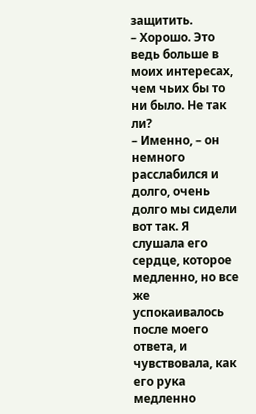защитить.
– Хорошо. Это ведь больше в моих интересах, чем чьих бы то ни было. Не так ли?
– Именно, – он немного расслабился и долго, очень долго мы сидели вот так. Я слушала его сердце, которое медленно, но все же успокаивалось после моего ответа, и чувствовала, как его рука медленно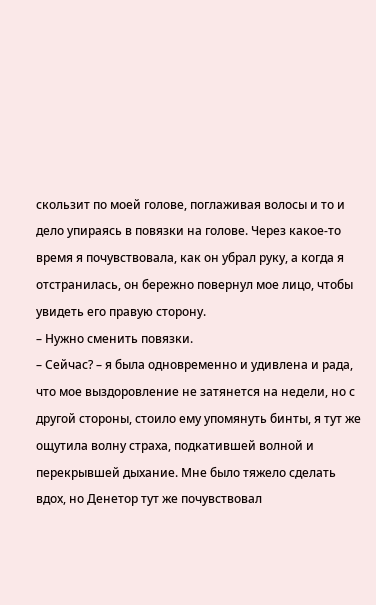скользит по моей голове, поглаживая волосы и то и дело упираясь в повязки на голове. Через какое-то время я почувствовала, как он убрал руку, а когда я отстранилась, он бережно повернул мое лицо, чтобы увидеть его правую сторону.
– Нужно сменить повязки.
– Сейчас? – я была одновременно и удивлена и рада, что мое выздоровление не затянется на недели, но с другой стороны, стоило ему упомянуть бинты, я тут же ощутила волну страха, подкатившей волной и перекрывшей дыхание. Мне было тяжело сделать вдох, но Денетор тут же почувствовал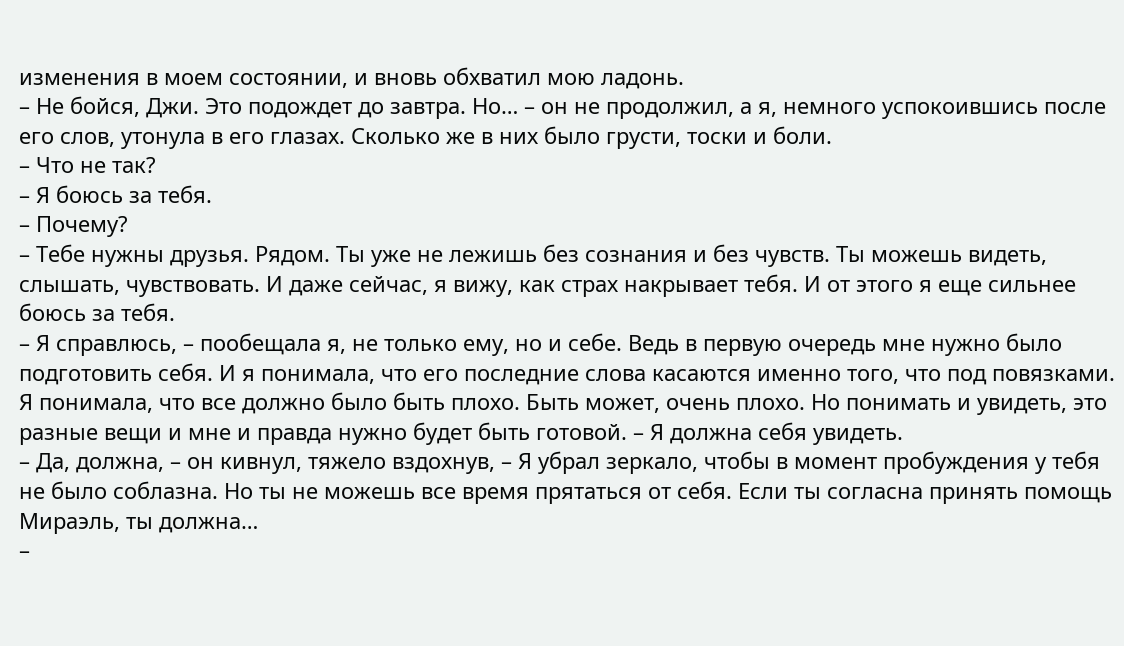изменения в моем состоянии, и вновь обхватил мою ладонь.
– Не бойся, Джи. Это подождет до завтра. Но… – он не продолжил, а я, немного успокоившись после его слов, утонула в его глазах. Сколько же в них было грусти, тоски и боли.
– Что не так?
– Я боюсь за тебя.
– Почему?
– Тебе нужны друзья. Рядом. Ты уже не лежишь без сознания и без чувств. Ты можешь видеть, слышать, чувствовать. И даже сейчас, я вижу, как страх накрывает тебя. И от этого я еще сильнее боюсь за тебя.
– Я справлюсь, – пообещала я, не только ему, но и себе. Ведь в первую очередь мне нужно было подготовить себя. И я понимала, что его последние слова касаются именно того, что под повязками. Я понимала, что все должно было быть плохо. Быть может, очень плохо. Но понимать и увидеть, это разные вещи и мне и правда нужно будет быть готовой. – Я должна себя увидеть.
– Да, должна, – он кивнул, тяжело вздохнув, – Я убрал зеркало, чтобы в момент пробуждения у тебя не было соблазна. Но ты не можешь все время прятаться от себя. Если ты согласна принять помощь Мираэль, ты должна…
–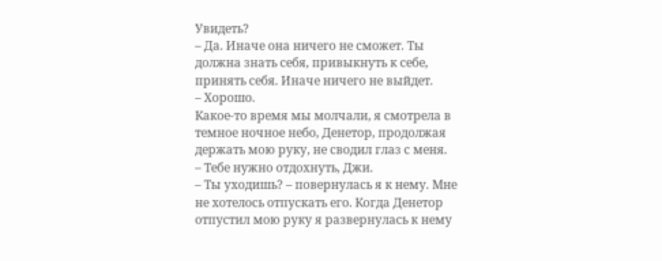Увидеть?
– Да. Иначе она ничего не сможет. Ты должна знать себя, привыкнуть к себе, принять себя. Иначе ничего не выйдет.
– Хорошо.
Какое-то время мы молчали, я смотрела в темное ночное небо, Денетор, продолжая держать мою руку, не сводил глаз с меня.
– Тебе нужно отдохнуть, Джи.
– Ты уходишь? – повернулась я к нему. Мне не хотелось отпускать его. Когда Денетор отпустил мою руку я развернулась к нему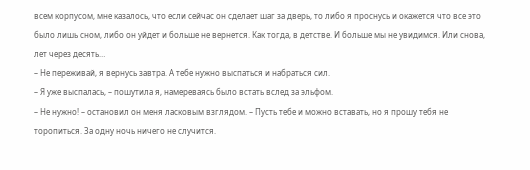всем корпусом, мне казалось, что если сейчас он сделает шаг за дверь, то либо я проснусь и окажется что все это было лишь сном, либо он уйдет и больше не вернется. Как тогда, в детстве. И больше мы не увидимся. Или снова, лет через десять…
– Не переживай, я вернусь завтра. А тебе нужно выспаться и набраться сил.
– Я уже выспалась, – пошутила я, намереваясь было встать вслед за эльфом.
– Не нужно! – остановил он меня ласковым взглядом. – Пусть тебе и можно вставать, но я прошу тебя не торопиться. За одну ночь ничего не случится.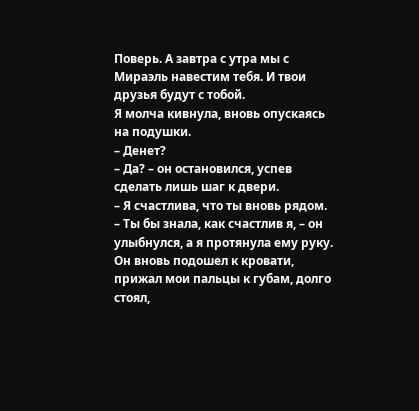Поверь. А завтра с утра мы с Мираэль навестим тебя. И твои друзья будут с тобой.
Я молча кивнула, вновь опускаясь на подушки.
– Денет?
– Да? – он остановился, успев сделать лишь шаг к двери.
– Я счастлива, что ты вновь рядом.
– Ты бы знала, как счастлив я, – он улыбнулся, а я протянула ему руку. Он вновь подошел к кровати, прижал мои пальцы к губам, долго стоял,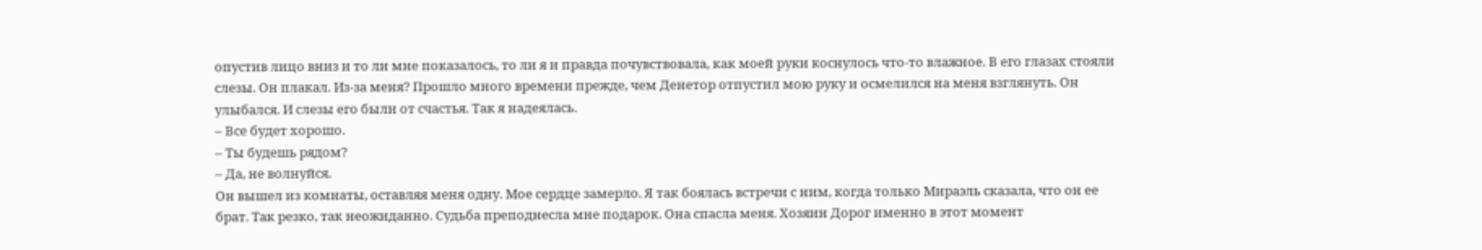опустив лицо вниз и то ли мне показалось, то ли я и правда почувствовала, как моей руки коснулось что-то влажное. В его глазах стояли слезы. Он плакал. Из-за меня? Прошло много времени прежде, чем Денетор отпустил мою руку и осмелился на меня взглянуть. Он улыбался. И слезы его были от счастья. Так я надеялась.
– Все будет хорошо.
– Ты будешь рядом?
– Да, не волнуйся.
Он вышел из комнаты, оставляя меня одну. Мое сердце замерло. Я так боялась встречи с ним, когда только Мираэль сказала, что он ее брат. Так резко, так неожиданно. Судьба преподнесла мне подарок. Она спасла меня. Хозяин Дорог именно в этот момент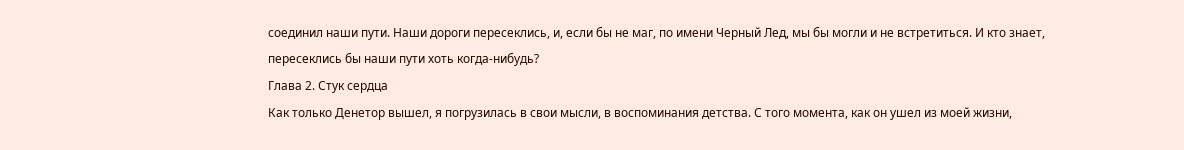соединил наши пути. Наши дороги пересеклись, и, если бы не маг, по имени Черный Лед, мы бы могли и не встретиться. И кто знает, пересеклись бы наши пути хоть когда-нибудь?
Глава 2. Стук сердца
Как только Денетор вышел, я погрузилась в свои мысли, в воспоминания детства. С того момента, как он ушел из моей жизни,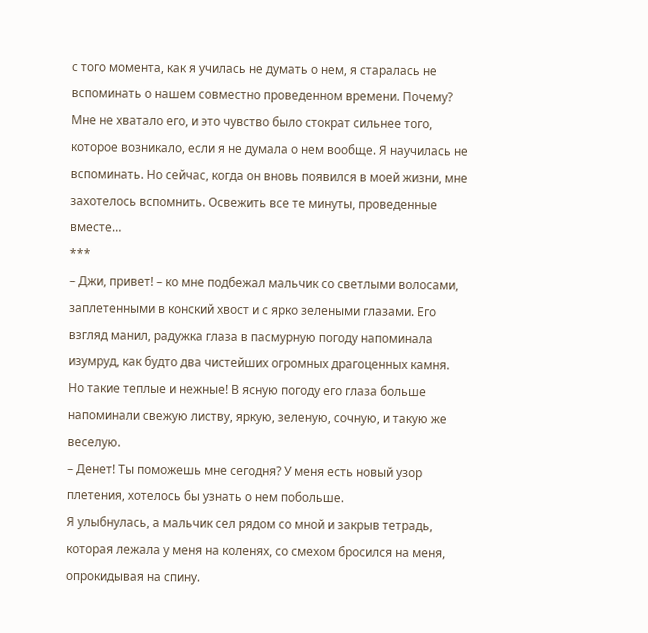с того момента, как я училась не думать о нем, я старалась не вспоминать о нашем совместно проведенном времени. Почему? Мне не хватало его, и это чувство было стократ сильнее того, которое возникало, если я не думала о нем вообще. Я научилась не вспоминать. Но сейчас, когда он вновь появился в моей жизни, мне захотелось вспомнить. Освежить все те минуты, проведенные вместе…
***
– Джи, привет! – ко мне подбежал мальчик со светлыми волосами, заплетенными в конский хвост и с ярко зелеными глазами. Его взгляд манил, радужка глаза в пасмурную погоду напоминала изумруд, как будто два чистейших огромных драгоценных камня. Но такие теплые и нежные! В ясную погоду его глаза больше напоминали свежую листву, яркую, зеленую, сочную, и такую же веселую.
– Денет! Ты поможешь мне сегодня? У меня есть новый узор плетения, хотелось бы узнать о нем побольше.
Я улыбнулась, а мальчик сел рядом со мной и закрыв тетрадь, которая лежала у меня на коленях, со смехом бросился на меня, опрокидывая на спину.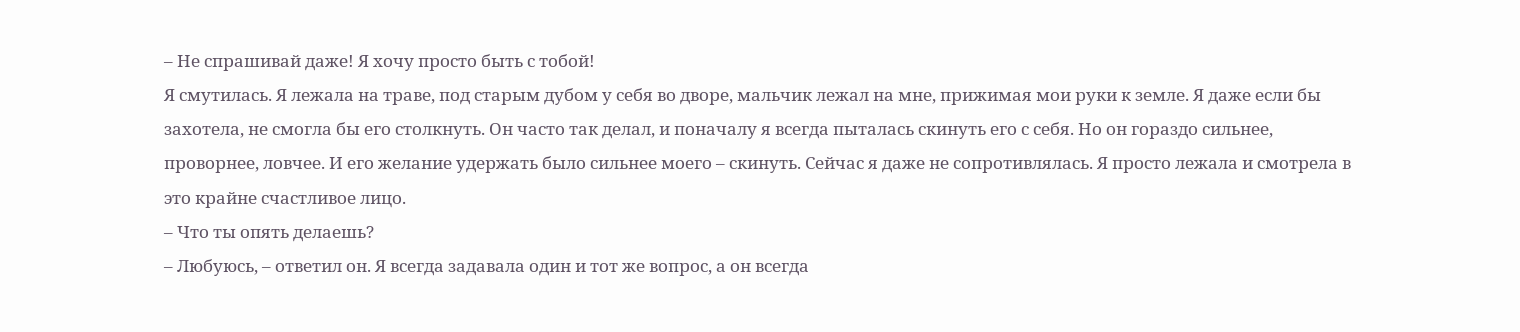– Не спрашивай даже! Я хочу просто быть с тобой!
Я смутилась. Я лежала на траве, под старым дубом у себя во дворе, мальчик лежал на мне, прижимая мои руки к земле. Я даже если бы захотела, не смогла бы его столкнуть. Он часто так делал, и поначалу я всегда пыталась скинуть его с себя. Но он гораздо сильнее, проворнее, ловчее. И его желание удержать было сильнее моего – скинуть. Сейчас я даже не сопротивлялась. Я просто лежала и смотрела в это крайне счастливое лицо.
– Что ты опять делаешь?
– Любуюсь, – ответил он. Я всегда задавала один и тот же вопрос, а он всегда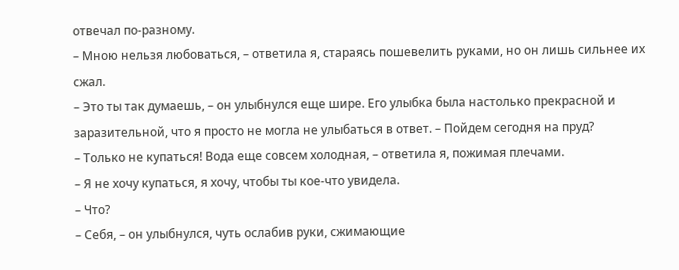отвечал по-разному.
– Мною нельзя любоваться, – ответила я, стараясь пошевелить руками, но он лишь сильнее их сжал.
– Это ты так думаешь, – он улыбнулся еще шире. Его улыбка была настолько прекрасной и заразительной, что я просто не могла не улыбаться в ответ. – Пойдем сегодня на пруд?
– Только не купаться! Вода еще совсем холодная, – ответила я, пожимая плечами.
– Я не хочу купаться, я хочу, чтобы ты кое-что увидела.
– Что?
– Себя, – он улыбнулся, чуть ослабив руки, сжимающие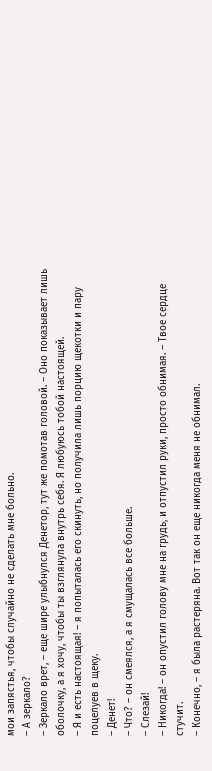мои запястья, чтобы случайно не сделать мне больно.
– А зеркало?
– Зеркало врет, – еще шире улыбнулся Денетор, тут же помотав головой. – Оно показывает лишь оболочку, а я хочу, чтобы ты взглянула внутрь себя. Я любуюсь тобой настоящей.
– Я и есть настоящая! – я попыталась его скинуть, но получила лишь порцию щекотки и пару поцелуев в щеку.
– Денет!
– Что? – он смеялся, а я смущалась все больше.
– Слезай!
– Никогда! – он опустил голову мне на грудь, и отпустил руки, просто обнимая. – Твое сердце стучит.
– Конечно, – я была растеряна. Вот так он еще никогда меня не обнимал.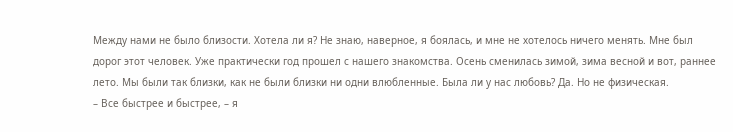Между нами не было близости. Хотела ли я? Не знаю, наверное, я боялась, и мне не хотелось ничего менять. Мне был дорог этот человек. Уже практически год прошел с нашего знакомства. Осень сменилась зимой, зима весной и вот, раннее лето. Мы были так близки, как не были близки ни одни влюбленные. Была ли у нас любовь? Да. Но не физическая.
– Все быстрее и быстрее, – я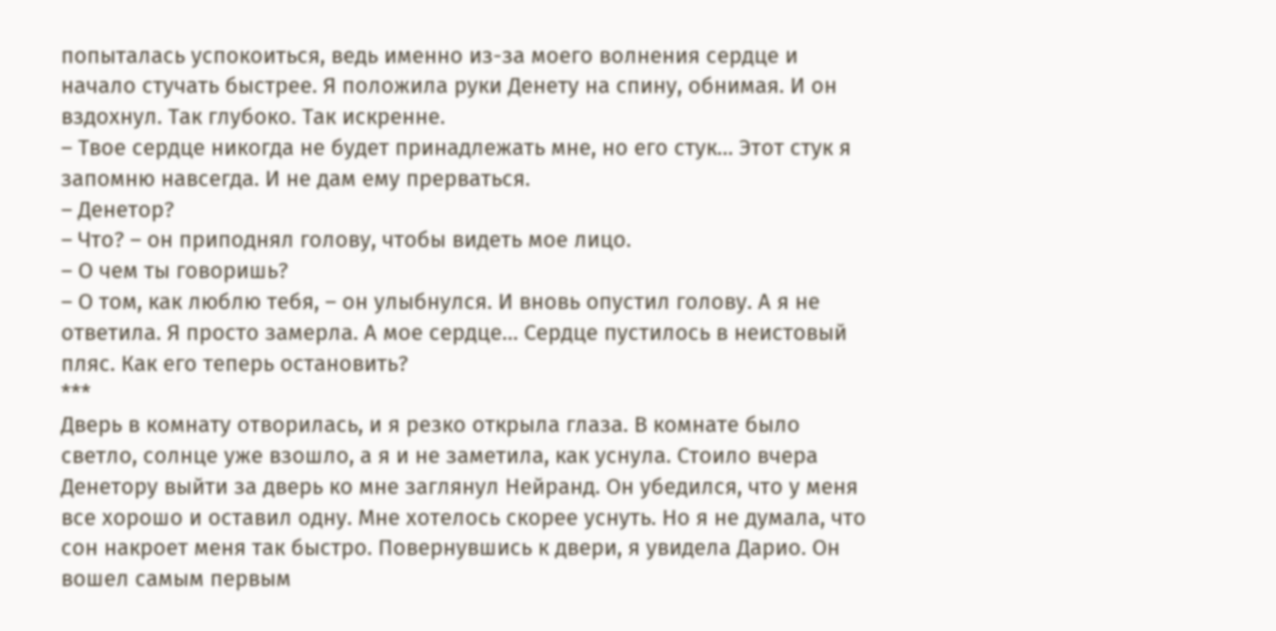попыталась успокоиться, ведь именно из-за моего волнения сердце и начало стучать быстрее. Я положила руки Денету на спину, обнимая. И он вздохнул. Так глубоко. Так искренне.
– Твое сердце никогда не будет принадлежать мне, но его стук… Этот стук я запомню навсегда. И не дам ему прерваться.
– Денетор?
– Что? – он приподнял голову, чтобы видеть мое лицо.
– О чем ты говоришь?
– О том, как люблю тебя, – он улыбнулся. И вновь опустил голову. А я не ответила. Я просто замерла. А мое сердце… Сердце пустилось в неистовый пляс. Как его теперь остановить?
***
Дверь в комнату отворилась, и я резко открыла глаза. В комнате было светло, солнце уже взошло, а я и не заметила, как уснула. Стоило вчера Денетору выйти за дверь ко мне заглянул Нейранд. Он убедился, что у меня все хорошо и оставил одну. Мне хотелось скорее уснуть. Но я не думала, что сон накроет меня так быстро. Повернувшись к двери, я увидела Дарио. Он вошел самым первым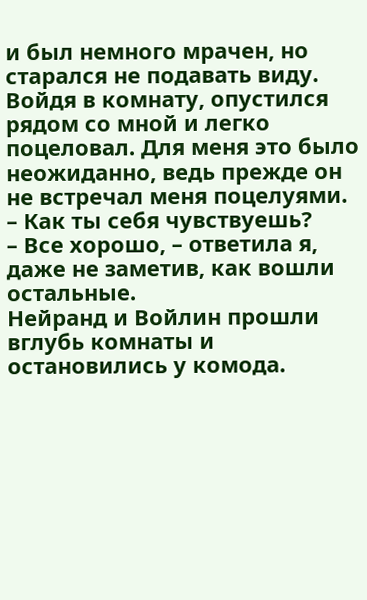и был немного мрачен, но старался не подавать виду. Войдя в комнату, опустился рядом со мной и легко поцеловал. Для меня это было неожиданно, ведь прежде он не встречал меня поцелуями.
– Как ты себя чувствуешь?
– Все хорошо, – ответила я, даже не заметив, как вошли остальные.
Нейранд и Войлин прошли вглубь комнаты и остановились у комода.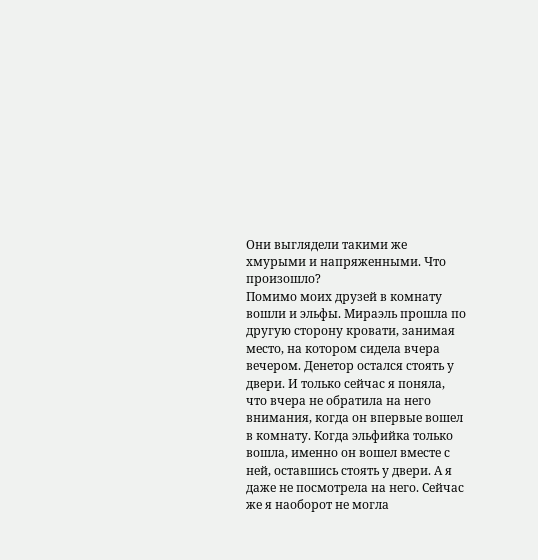Они выглядели такими же хмурыми и напряженными. Что произошло?
Помимо моих друзей в комнату вошли и эльфы. Мираэль прошла по другую сторону кровати, занимая место, на котором сидела вчера вечером. Денетор остался стоять у двери. И только сейчас я поняла, что вчера не обратила на него внимания, когда он впервые вошел в комнату. Когда эльфийка только вошла, именно он вошел вместе с ней, оставшись стоять у двери. А я даже не посмотрела на него. Сейчас же я наоборот не могла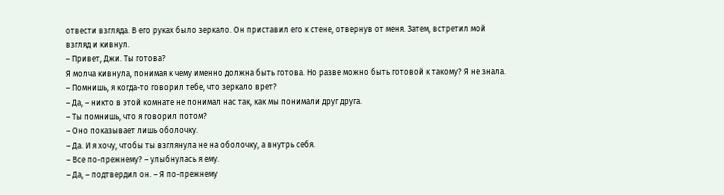отвести взгляда. В его руках было зеркало. Он приставил его к стене, отвернув от меня. Затем, встретил мой взгляд и кивнул.
– Привет, Джи. Ты готова?
Я молча кивнула, понимая к чему именно должна быть готова. Но разве можно быть готовой к такому? Я не знала.
– Помнишь, я когда-то говорил тебе, что зеркало врет?
– Да, – никто в этой комнате не понимал нас так, как мы понимали друг друга.
– Ты помнишь, что я говорил потом?
– Оно показывает лишь оболочку.
– Да. И я хочу, чтобы ты взглянула не на оболочку, а внутрь себя.
– Все по-прежнему? – улыбнулась я ему.
– Да, – подтвердил он. – Я по-прежнему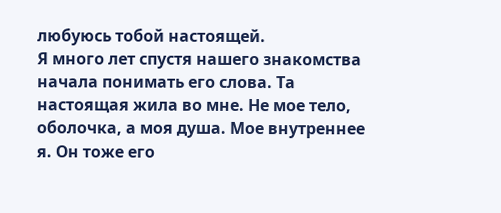любуюсь тобой настоящей.
Я много лет спустя нашего знакомства начала понимать его слова. Та настоящая жила во мне. Не мое тело, оболочка, а моя душа. Мое внутреннее я. Он тоже его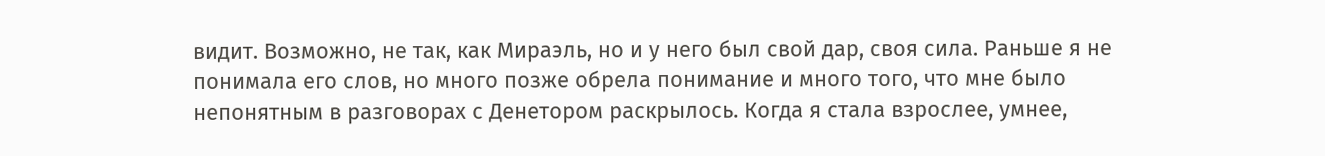видит. Возможно, не так, как Мираэль, но и у него был свой дар, своя сила. Раньше я не понимала его слов, но много позже обрела понимание и много того, что мне было непонятным в разговорах с Денетором раскрылось. Когда я стала взрослее, умнее,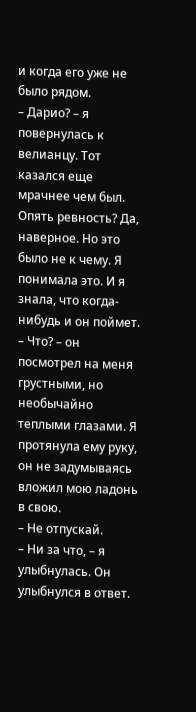и когда его уже не было рядом.
– Дарио? – я повернулась к велианцу. Тот казался еще мрачнее чем был. Опять ревность? Да, наверное. Но это было не к чему. Я понимала это. И я знала, что когда-нибудь и он поймет.
– Что? – он посмотрел на меня грустными, но необычайно теплыми глазами. Я протянула ему руку, он не задумываясь вложил мою ладонь в свою.
– Не отпускай.
– Ни за что, – я улыбнулась. Он улыбнулся в ответ.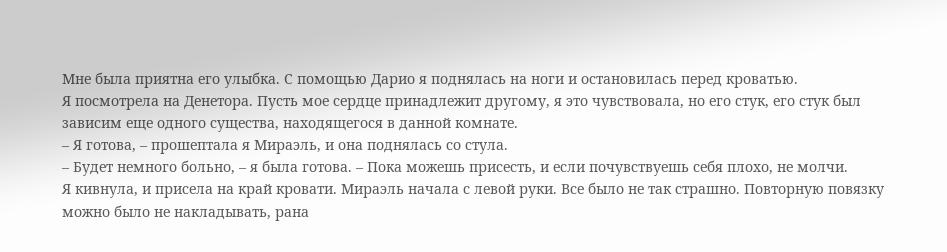Мне была приятна его улыбка. С помощью Дарио я поднялась на ноги и остановилась перед кроватью.
Я посмотрела на Денетора. Пусть мое сердце принадлежит другому, я это чувствовала, но его стук, его стук был зависим еще одного существа, находящегося в данной комнате.
– Я готова, – прошептала я Мираэль, и она поднялась со стула.
– Будет немного больно, – я была готова. – Пока можешь присесть, и если почувствуешь себя плохо, не молчи.
Я кивнула, и присела на край кровати. Мираэль начала с левой руки. Все было не так страшно. Повторную повязку можно было не накладывать, рана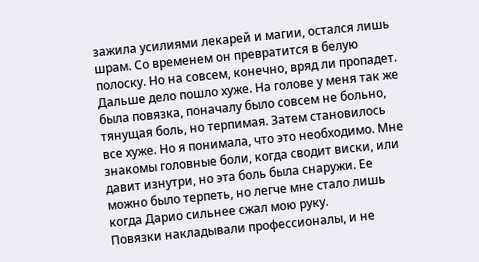зажила усилиями лекарей и магии, остался лишь шрам. Со временем он превратится в белую полоску. Но на совсем, конечно, вряд ли пропадет.
Дальше дело пошло хуже. На голове у меня так же была повязка, поначалу было совсем не больно, тянущая боль, но терпимая. Затем становилось все хуже. Но я понимала, что это необходимо. Мне знакомы головные боли, когда сводит виски, или давит изнутри, но эта боль была снаружи. Ее можно было терпеть, но легче мне стало лишь когда Дарио сильнее сжал мою руку.
Повязки накладывали профессионалы, и не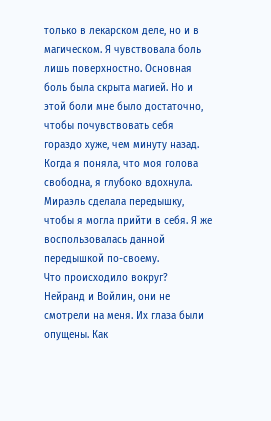только в лекарском деле, но и в магическом. Я чувствовала боль лишь поверхностно. Основная боль была скрыта магией. Но и этой боли мне было достаточно, чтобы почувствовать себя гораздо хуже, чем минуту назад. Когда я поняла, что моя голова свободна, я глубоко вдохнула. Мираэль сделала передышку, чтобы я могла прийти в себя. Я же воспользовалась данной передышкой по-своему.
Что происходило вокруг?
Нейранд и Войлин, они не смотрели на меня. Их глаза были опущены. Как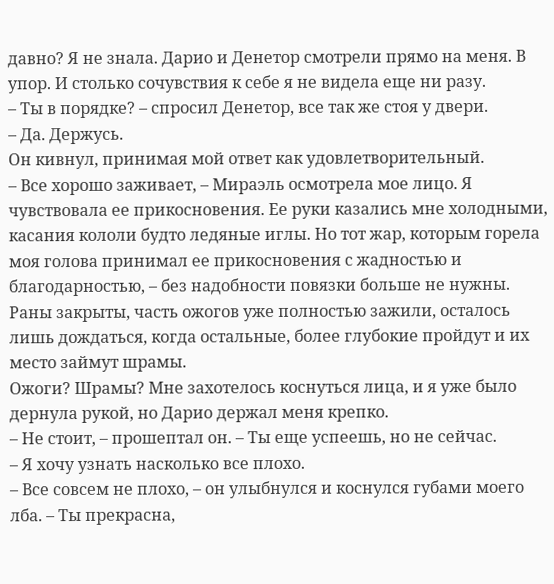давно? Я не знала. Дарио и Денетор смотрели прямо на меня. В упор. И столько сочувствия к себе я не видела еще ни разу.
– Ты в порядке? – спросил Денетор, все так же стоя у двери.
– Да. Держусь.
Он кивнул, принимая мой ответ как удовлетворительный.
– Все хорошо заживает, – Мираэль осмотрела мое лицо. Я чувствовала ее прикосновения. Ее руки казались мне холодными, касания кололи будто ледяные иглы. Но тот жар, которым горела моя голова принимал ее прикосновения с жадностью и благодарностью, – без надобности повязки больше не нужны. Раны закрыты, часть ожогов уже полностью зажили, осталось лишь дождаться, когда остальные, более глубокие пройдут и их место займут шрамы.
Ожоги? Шрамы? Мне захотелось коснуться лица, и я уже было дернула рукой, но Дарио держал меня крепко.
– Не стоит, – прошептал он. – Ты еще успеешь, но не сейчас.
– Я хочу узнать насколько все плохо.
– Все совсем не плохо, – он улыбнулся и коснулся губами моего лба. – Ты прекрасна,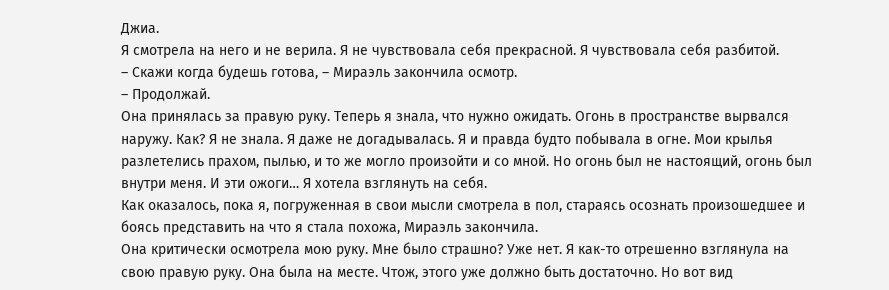Джиа.
Я смотрела на него и не верила. Я не чувствовала себя прекрасной. Я чувствовала себя разбитой.
– Скажи когда будешь готова, – Мираэль закончила осмотр.
– Продолжай.
Она принялась за правую руку. Теперь я знала, что нужно ожидать. Огонь в пространстве вырвался наружу. Как? Я не знала. Я даже не догадывалась. Я и правда будто побывала в огне. Мои крылья разлетелись прахом, пылью, и то же могло произойти и со мной. Но огонь был не настоящий, огонь был внутри меня. И эти ожоги… Я хотела взглянуть на себя.
Как оказалось, пока я, погруженная в свои мысли смотрела в пол, стараясь осознать произошедшее и боясь представить на что я стала похожа, Мираэль закончила.
Она критически осмотрела мою руку. Мне было страшно? Уже нет. Я как-то отрешенно взглянула на свою правую руку. Она была на месте. Чтож, этого уже должно быть достаточно. Но вот вид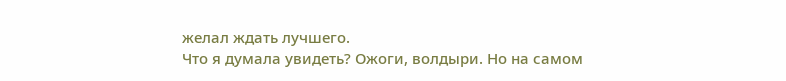желал ждать лучшего.
Что я думала увидеть? Ожоги, волдыри. Но на самом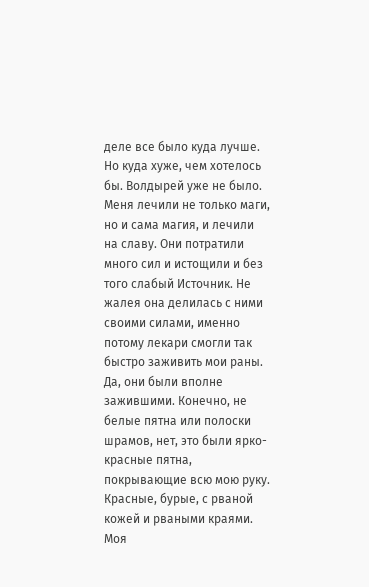деле все было куда лучше. Но куда хуже, чем хотелось бы. Волдырей уже не было. Меня лечили не только маги, но и сама магия, и лечили на славу. Они потратили много сил и истощили и без того слабый Источник. Не жалея она делилась с ними своими силами, именно потому лекари смогли так быстро заживить мои раны. Да, они были вполне зажившими. Конечно, не белые пятна или полоски шрамов, нет, это были ярко-красные пятна, покрывающие всю мою руку. Красные, бурые, с рваной кожей и рваными краями. Моя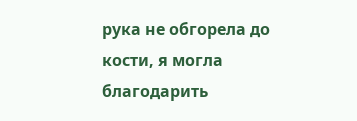рука не обгорела до кости, я могла благодарить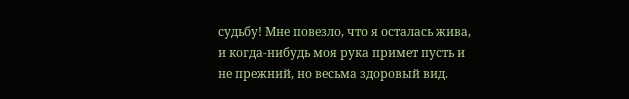судьбу! Мне повезло, что я осталась жива, и когда-нибудь моя рука примет пусть и не прежний, но весьма здоровый вид.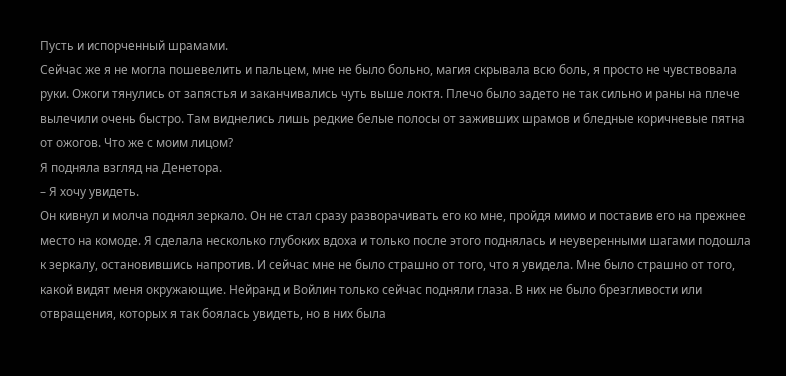Пусть и испорченный шрамами.
Сейчас же я не могла пошевелить и пальцем, мне не было больно, магия скрывала всю боль, я просто не чувствовала руки. Ожоги тянулись от запястья и заканчивались чуть выше локтя. Плечо было задето не так сильно и раны на плече вылечили очень быстро. Там виднелись лишь редкие белые полосы от заживших шрамов и бледные коричневые пятна от ожогов. Что же с моим лицом?
Я подняла взгляд на Денетора.
– Я хочу увидеть.
Он кивнул и молча поднял зеркало. Он не стал сразу разворачивать его ко мне, пройдя мимо и поставив его на прежнее место на комоде. Я сделала несколько глубоких вдоха и только после этого поднялась и неуверенными шагами подошла к зеркалу, остановившись напротив. И сейчас мне не было страшно от того, что я увидела. Мне было страшно от того, какой видят меня окружающие. Нейранд и Войлин только сейчас подняли глаза. В них не было брезгливости или отвращения, которых я так боялась увидеть, но в них была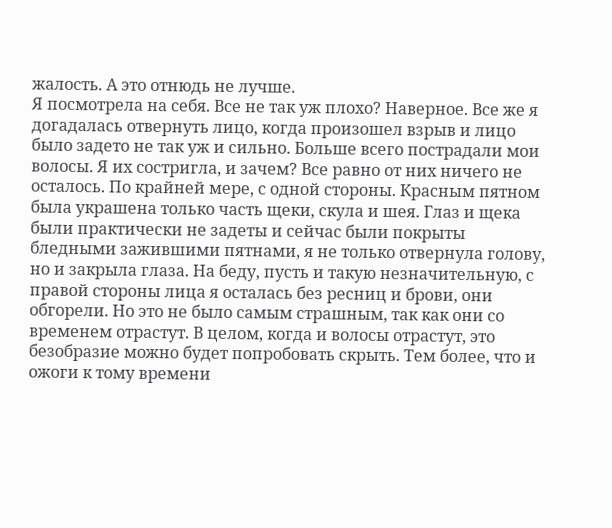жалость. А это отнюдь не лучше.
Я посмотрела на себя. Все не так уж плохо? Наверное. Все же я догадалась отвернуть лицо, когда произошел взрыв и лицо было задето не так уж и сильно. Больше всего пострадали мои волосы. Я их состригла, и зачем? Все равно от них ничего не осталось. По крайней мере, с одной стороны. Красным пятном была украшена только часть щеки, скула и шея. Глаз и щека были практически не задеты и сейчас были покрыты бледными зажившими пятнами, я не только отвернула голову, но и закрыла глаза. На беду, пусть и такую незначительную, с правой стороны лица я осталась без ресниц и брови, они обгорели. Но это не было самым страшным, так как они со временем отрастут. В целом, когда и волосы отрастут, это безобразие можно будет попробовать скрыть. Тем более, что и ожоги к тому времени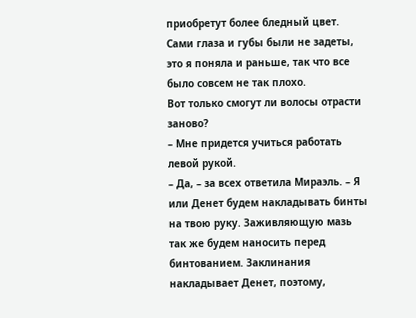приобретут более бледный цвет. Сами глаза и губы были не задеты, это я поняла и раньше, так что все было совсем не так плохо.
Вот только смогут ли волосы отрасти заново?
– Мне придется учиться работать левой рукой.
– Да, – за всех ответила Мираэль. – Я или Денет будем накладывать бинты на твою руку. Заживляющую мазь так же будем наносить перед бинтованием. Заклинания накладывает Денет, поэтому,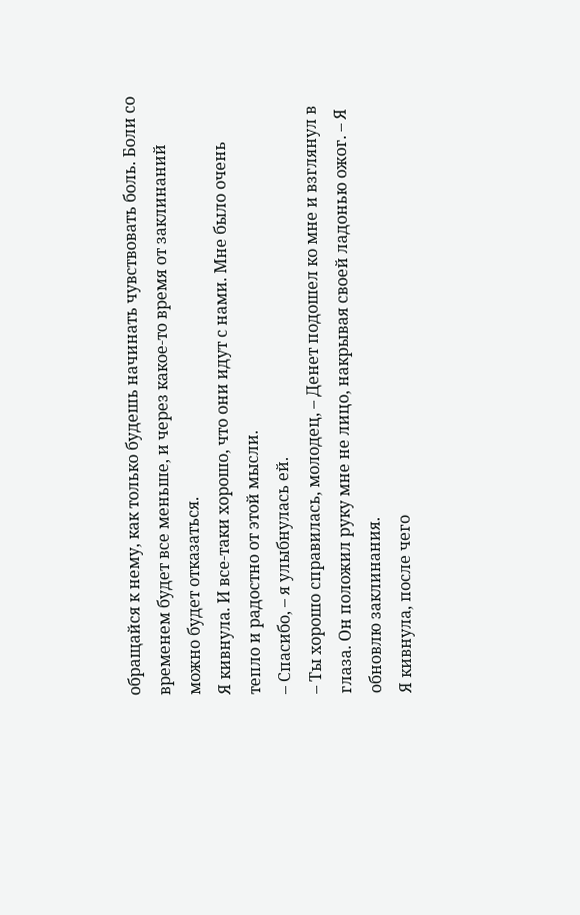обращайся к нему, как только будешь начинать чувствовать боль. Боли со временем будет все меньше, и через какое-то время от заклинаний можно будет отказаться.
Я кивнула. И все-таки хорошо, что они идут с нами. Мне было очень тепло и радостно от этой мысли.
– Спасибо, – я улыбнулась ей.
– Ты хорошо справилась, молодец, – Денет подошел ко мне и взглянул в глаза. Он положил руку мне не лицо, накрывая своей ладонью ожог. – Я обновлю заклинания.
Я кивнула, после чего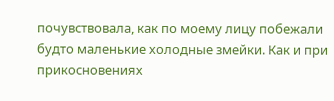почувствовала, как по моему лицу побежали будто маленькие холодные змейки. Как и при прикосновениях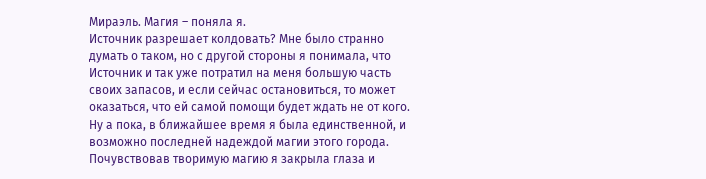Мираэль. Магия – поняла я.
Источник разрешает колдовать? Мне было странно думать о таком, но с другой стороны я понимала, что Источник и так уже потратил на меня большую часть своих запасов, и если сейчас остановиться, то может оказаться, что ей самой помощи будет ждать не от кого. Ну а пока, в ближайшее время я была единственной, и возможно последней надеждой магии этого города.
Почувствовав творимую магию я закрыла глаза и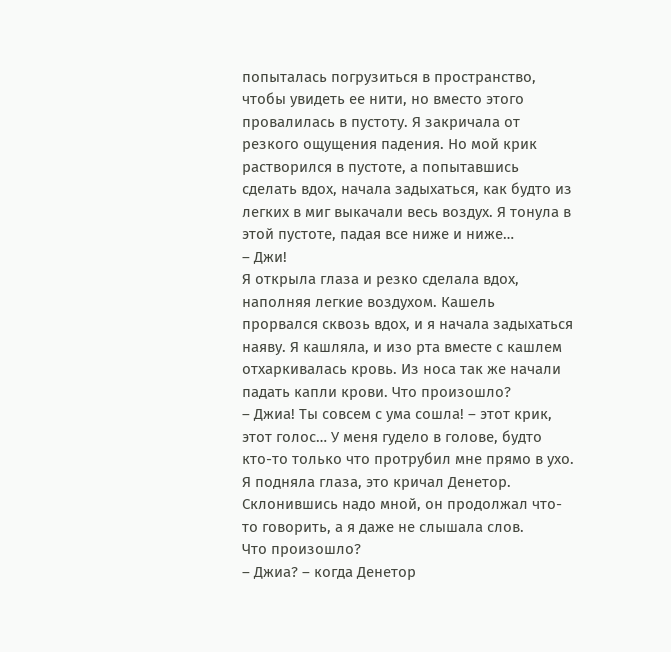попыталась погрузиться в пространство, чтобы увидеть ее нити, но вместо этого провалилась в пустоту. Я закричала от резкого ощущения падения. Но мой крик растворился в пустоте, а попытавшись сделать вдох, начала задыхаться, как будто из легких в миг выкачали весь воздух. Я тонула в этой пустоте, падая все ниже и ниже…
– Джи!
Я открыла глаза и резко сделала вдох, наполняя легкие воздухом. Кашель прорвался сквозь вдох, и я начала задыхаться наяву. Я кашляла, и изо рта вместе с кашлем отхаркивалась кровь. Из носа так же начали падать капли крови. Что произошло?
– Джиа! Ты совсем с ума сошла! – этот крик, этот голос… У меня гудело в голове, будто кто-то только что протрубил мне прямо в ухо. Я подняла глаза, это кричал Денетор. Склонившись надо мной, он продолжал что-то говорить, а я даже не слышала слов.
Что произошло?
– Джиа? – когда Денетор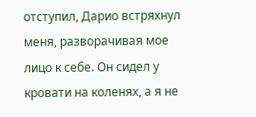отступил, Дарио встряхнул меня, разворачивая мое лицо к себе. Он сидел у кровати на коленях, а я не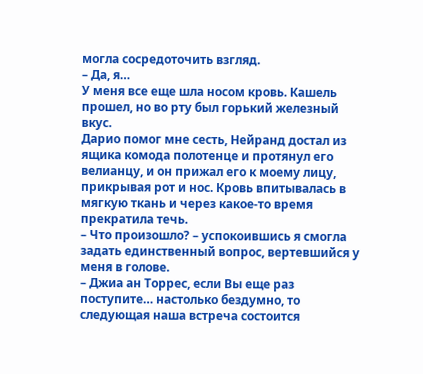могла сосредоточить взгляд.
– Да, я…
У меня все еще шла носом кровь. Кашель прошел, но во рту был горький железный вкус.
Дарио помог мне сесть, Нейранд достал из ящика комода полотенце и протянул его велианцу, и он прижал его к моему лицу, прикрывая рот и нос. Кровь впитывалась в мягкую ткань и через какое-то время прекратила течь.
– Что произошло? – успокоившись я смогла задать единственный вопрос, вертевшийся у меня в голове.
– Джиа ан Торрес, если Вы еще раз поступите… настолько бездумно, то следующая наша встреча состоится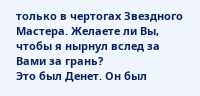только в чертогах Звездного Мастера. Желаете ли Вы, чтобы я нырнул вслед за Вами за грань?
Это был Денет. Он был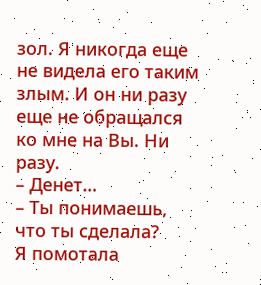зол. Я никогда еще не видела его таким злым. И он ни разу еще не обращался ко мне на Вы. Ни разу.
– Денет…
– Ты понимаешь, что ты сделала?
Я помотала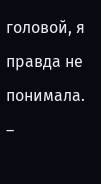головой, я правда не понимала.
–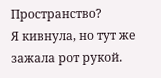Пространство?
Я кивнула, но тут же зажала рот рукой.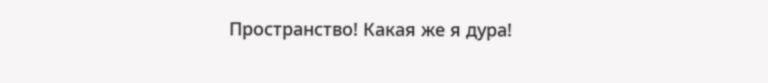Пространство! Какая же я дура!